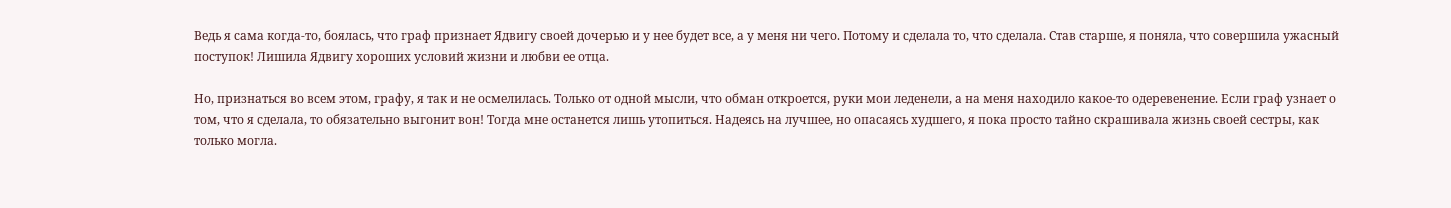Ведь я сама когда-то, боялась, что граф признает Ядвигу своей дочерью и у нее будет все, а у меня ни чего. Потому и сделала то, что сделала. Став старше, я поняла, что совершила ужасный поступок! Лишила Ядвигу хороших условий жизни и любви ее отца.

Но, признаться во всем этом, графу, я так и не осмелилась. Только от одной мысли, что обман откроется, руки мои леденели, а на меня находило какое-то одеревенение. Если граф узнает о том, что я сделала, то обязательно выгонит вон! Тогда мне останется лишь утопиться. Надеясь на лучшее, но опасаясь худшего, я пока просто тайно скрашивала жизнь своей сестры, как только могла.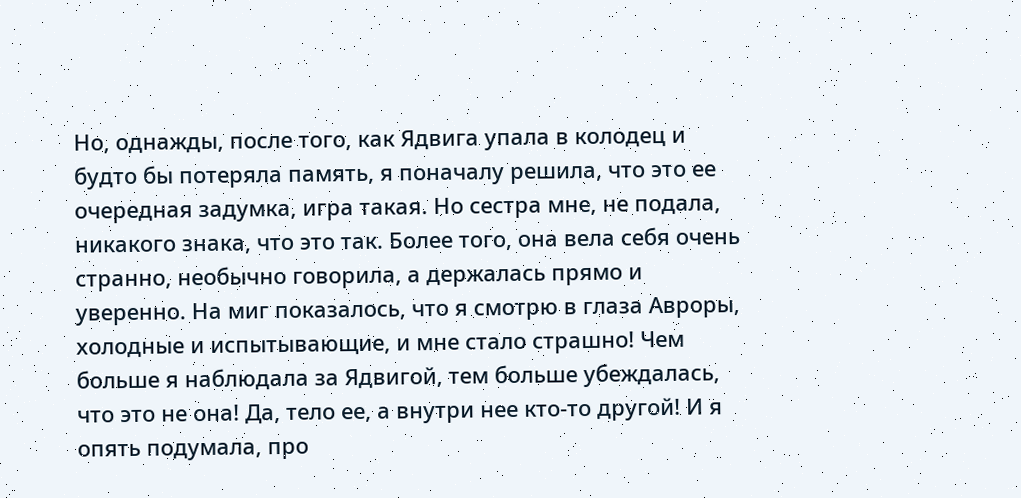Но, однажды, после того, как Ядвига упала в колодец и будто бы потеряла память, я поначалу решила, что это ее очередная задумка, игра такая. Но сестра мне, не подала, никакого знака, что это так. Более того, она вела себя очень странно, необычно говорила, а держалась прямо и уверенно. На миг показалось, что я смотрю в глаза Авроры, холодные и испытывающие, и мне стало страшно! Чем больше я наблюдала за Ядвигой, тем больше убеждалась, что это не она! Да, тело ее, а внутри нее кто-то другой! И я опять подумала, про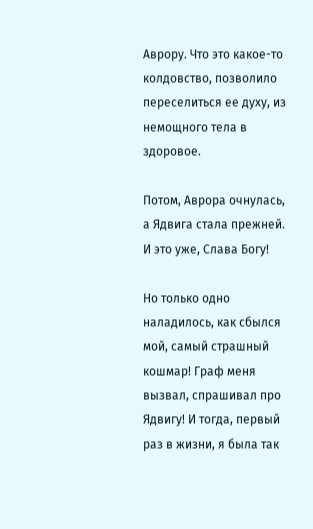Аврору. Что это какое-то колдовство, позволило переселиться ее духу, из немощного тела в здоровое.

Потом, Аврора очнулась, а Ядвига стала прежней. И это уже, Слава Богу!

Но только одно наладилось, как сбылся мой, самый страшный кошмар! Граф меня вызвал, спрашивал про Ядвигу! И тогда, первый раз в жизни, я была так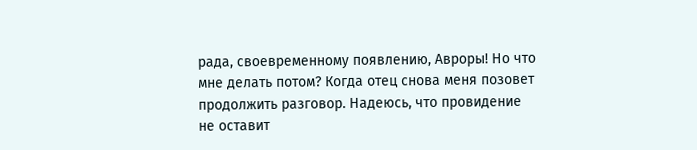рада, своевременному появлению, Авроры! Но что мне делать потом? Когда отец снова меня позовет продолжить разговор. Надеюсь, что провидение не оставит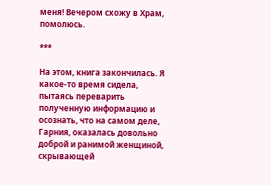меня! Вечером схожу в Храм, помолюсь.

***

На этом, книга закончилась. Я какое-то время сидела, пытаясь переварить полученную информацию и осознать, что на самом деле, Гарния, оказалась довольно доброй и ранимой женщиной, скрывающей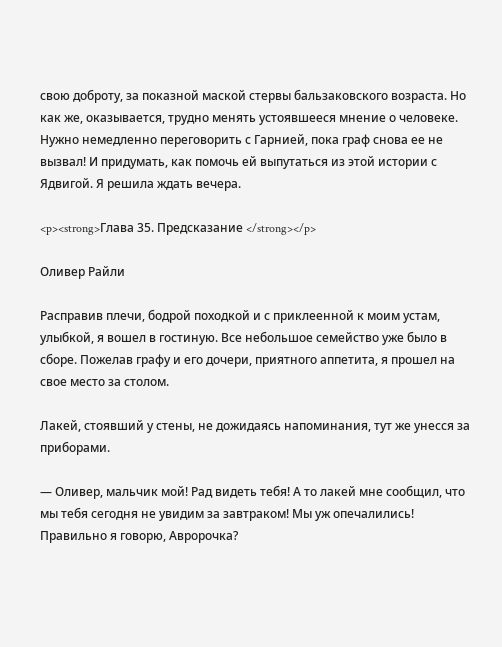свою доброту, за показной маской стервы бальзаковского возраста. Но как же, оказывается, трудно менять устоявшееся мнение о человеке. Нужно немедленно переговорить с Гарнией, пока граф снова ее не вызвал! И придумать, как помочь ей выпутаться из этой истории с Ядвигой. Я решила ждать вечера.

<p><strong>Глава 35. Предсказание </strong></p>

Оливер Райли

Расправив плечи, бодрой походкой и с приклеенной к моим устам, улыбкой, я вошел в гостиную. Все небольшое семейство уже было в сборе. Пожелав графу и его дочери, приятного аппетита, я прошел на свое место за столом.

Лакей, стоявший у стены, не дожидаясь напоминания, тут же унесся за приборами.

— Оливер, мальчик мой! Рад видеть тебя! А то лакей мне сообщил, что мы тебя сегодня не увидим за завтраком! Мы уж опечалились! Правильно я говорю, Авророчка?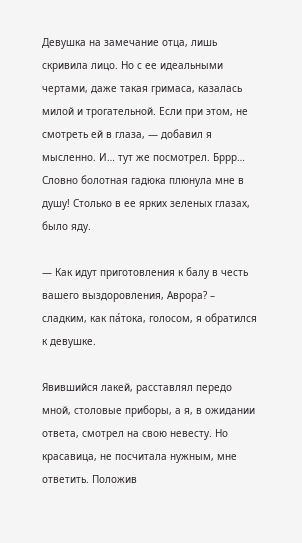Девушка на замечание отца, лишь скривила лицо. Но с ее идеальными чертами, даже такая гримаса, казалась милой и трогательной. Если при этом, не смотреть ей в глаза, — добавил я мысленно. И… тут же посмотрел. Бррр… Словно болотная гадюка плюнула мне в душу! Столько в ее ярких зеленых глазах, было яду.

— Как идут приготовления к балу в честь вашего выздоровления, Аврора? – сладким, как па́тока, голосом, я обратился к девушке.

Явившийся лакей, расставлял передо мной, столовые приборы, а я, в ожидании ответа, смотрел на свою невесту. Но красавица, не посчитала нужным, мне ответить. Положив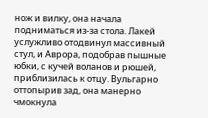нож и вилку, она начала подниматься из-за стола. Лакей услужливо отодвинул массивный стул, и Аврора, подобрав пышные юбки, с кучей воланов и рюшей, приблизилась к отцу. Вульгарно оттопырив зад, она манерно чмокнула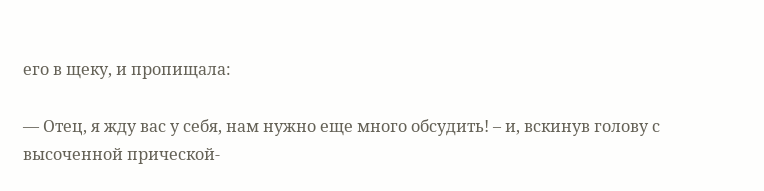его в щеку, и пропищала:

— Отец, я жду вас у себя, нам нужно еще много обсудить! – и, вскинув голову с высоченной прической-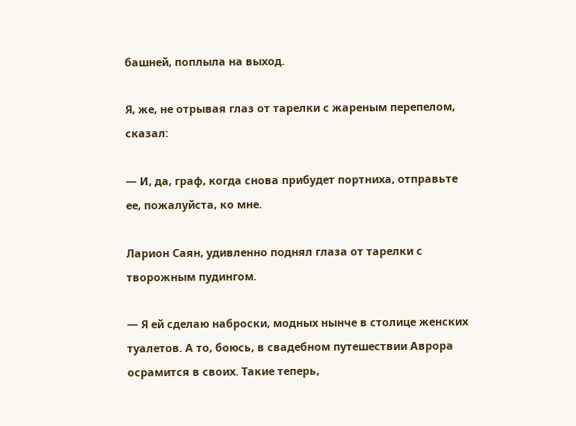башней, поплыла на выход.

Я, же, не отрывая глаз от тарелки с жареным перепелом, сказал:

— И, да, граф, когда снова прибудет портниха, отправьте ее, пожалуйста, ко мне.

Ларион Саян, удивленно поднял глаза от тарелки с творожным пудингом.

— Я ей сделаю наброски, модных нынче в столице женских туалетов. А то, боюсь, в свадебном путешествии Аврора осрамится в своих. Такие теперь,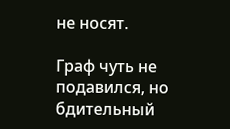не носят.

Граф чуть не подавился, но бдительный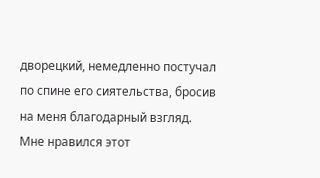дворецкий, немедленно постучал по спине его сиятельства, бросив на меня благодарный взгляд. Мне нравился этот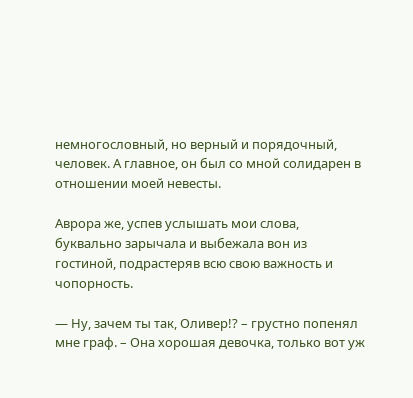немногословный, но верный и порядочный, человек. А главное, он был со мной солидарен в отношении моей невесты.

Аврора же, успев услышать мои слова, буквально зарычала и выбежала вон из гостиной, подрастеряв всю свою важность и чопорность.

— Ну, зачем ты так, Оливер!? – грустно попенял мне граф. – Она хорошая девочка, только вот уж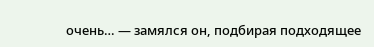очень… — замялся он, подбирая подходящее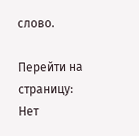слово.

Перейти на страницу:
Нет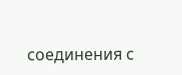соединения с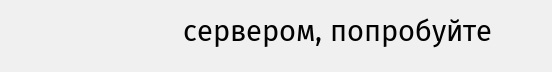сервером, попробуйте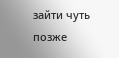зайти чуть позже